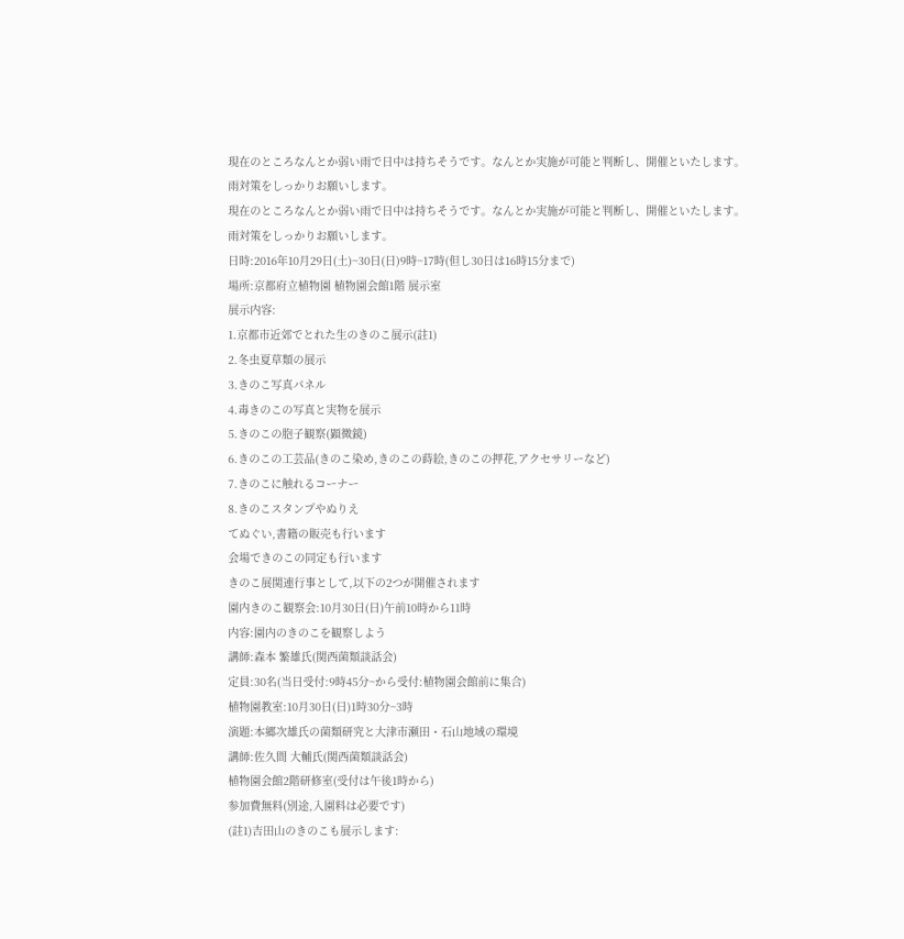現在のところなんとか弱い雨で日中は持ちそうです。なんとか実施が可能と判断し、開催といたします。
雨対策をしっかりお願いします。
現在のところなんとか弱い雨で日中は持ちそうです。なんとか実施が可能と判断し、開催といたします。
雨対策をしっかりお願いします。
日時:2016年10月29日(土)~30日(日)9時~17時(但し30日は16時15分まで)
場所:京都府立植物園 植物園会館1階 展示室
展示内容:
1.京都市近郊でとれた生のきのこ展示(註1)
2.冬虫夏草類の展示
3.きのこ写真パネル
4.毒きのこの写真と実物を展示
5.きのこの胞子観察(顕微鏡)
6.きのこの工芸品(きのこ染め,きのこの蒔絵,きのこの押花,アクセサリーなど)
7.きのこに触れるコーナー
8.きのこスタンプやぬりえ
てぬぐい,書籍の販売も行います
会場できのこの同定も行います
きのこ展関連行事として,以下の2つが開催されます
園内きのこ観察会:10月30日(日)午前10時から11時
内容:園内のきのこを観察しよう
講師:森本 繁雄氏(関西菌類談話会)
定員:30名(当日受付:9時45分~から受付:植物園会館前に集合)
植物園教室:10月30日(日)1時30分~3時
演題:本郷次雄氏の菌類研究と大津市瀬田・石山地域の環境
講師:佐久間 大輔氏(関西菌類談話会)
植物園会館2階研修室(受付は午後1時から)
参加費無料(別途,入園料は必要です)
(註1)吉田山のきのこも展示します: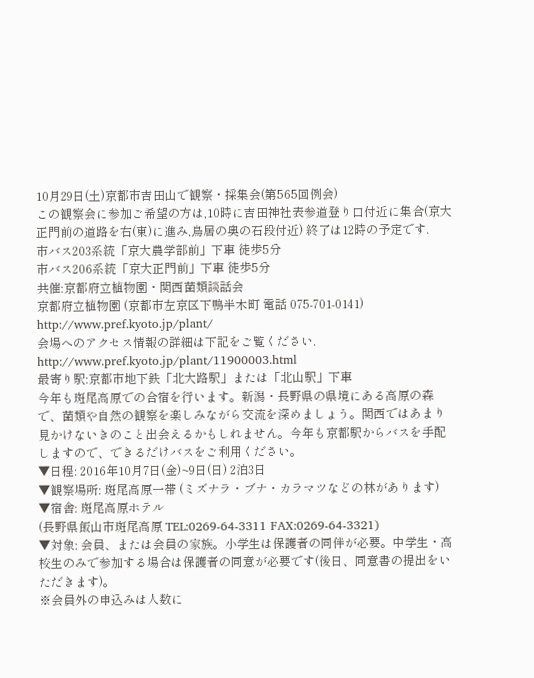10月29日(土)京都市吉田山で観察・採集会(第565回例会)
この観察会に参加ご希望の方は,10時に吉田神社表参道登り口付近に集合(京大正門前の道路を右(東)に進み,鳥居の奥の石段付近) 終了は12時の予定です.
市バス203系統「京大農学部前」下車 徒歩5分
市バス206系統「京大正門前」下車 徒歩5分
共催:京都府立植物園・関西菌類談話会
京都府立植物園 (京都市左京区下鴨半木町 電話 075-701-0141)
http://www.pref.kyoto.jp/plant/
会場へのアクセス情報の詳細は下記をご覧ください.
http://www.pref.kyoto.jp/plant/11900003.html
最寄り駅:京都市地下鉄「北大路駅」または「北山駅」下車
今年も斑尾高原での合宿を行います。新潟・長野県の県境にある高原の森で、菌類や自然の観察を楽しみながら交流を深めましょう。関西ではあまり見かけないきのこと出会えるかもしれません。今年も京都駅からバスを手配しますので、できるだけバスをご利用ください。
▼日程: 2016年10月7日(金)~9日(日) 2泊3日
▼観察場所: 斑尾高原一帯 (ミズナラ・ブナ・カラマツなどの林があります)
▼宿舎: 斑尾高原ホテル
(長野県飯山市斑尾高原 TEL:0269-64-3311 FAX:0269-64-3321)
▼対象: 会員、または会員の家族。小学生は保護者の同伴が必要。中学生・高校生のみで参加する場合は保護者の同意が必要です(後日、同意書の提出をいただきます)。
※会員外の申込みは人数に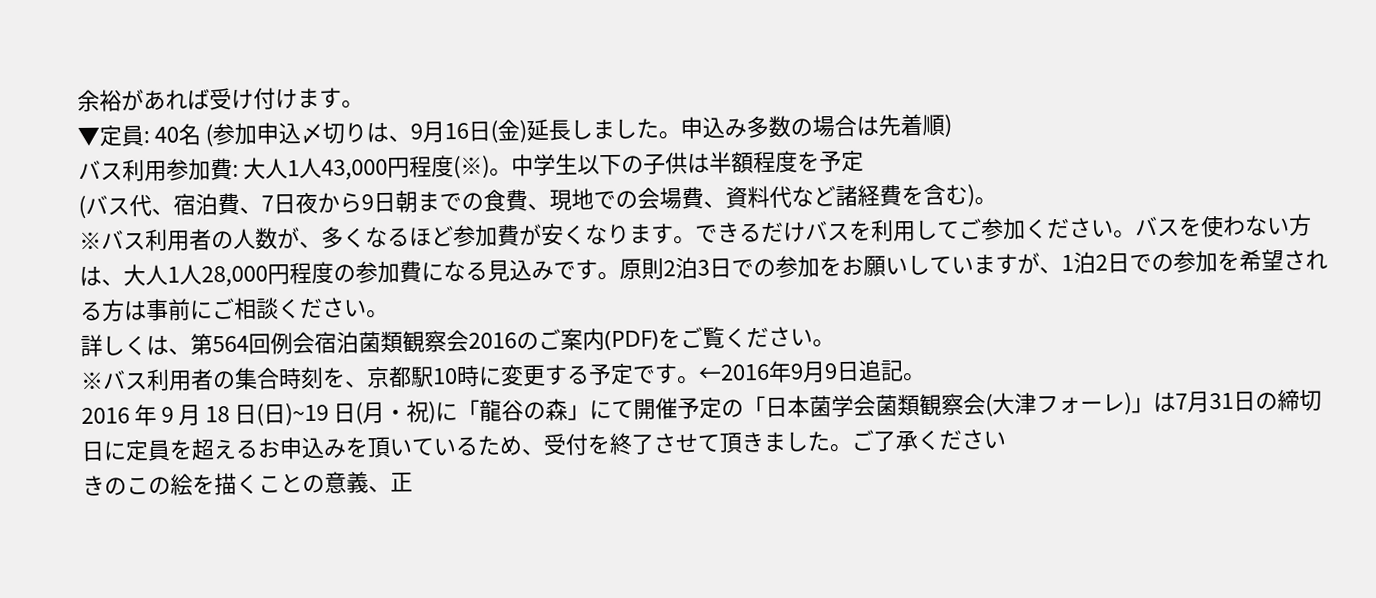余裕があれば受け付けます。
▼定員: 40名 (参加申込〆切りは、9月16日(金)延長しました。申込み多数の場合は先着順)
バス利用参加費: 大人1人43,000円程度(※)。中学生以下の子供は半額程度を予定
(バス代、宿泊費、7日夜から9日朝までの食費、現地での会場費、資料代など諸経費を含む)。
※バス利用者の人数が、多くなるほど参加費が安くなります。できるだけバスを利用してご参加ください。バスを使わない方は、大人1人28,000円程度の参加費になる見込みです。原則2泊3日での参加をお願いしていますが、1泊2日での参加を希望される方は事前にご相談ください。
詳しくは、第564回例会宿泊菌類観察会2016のご案内(PDF)をご覧ください。
※バス利用者の集合時刻を、京都駅10時に変更する予定です。←2016年9月9日追記。
2016 年 9 月 18 日(日)~19 日(月・祝)に「龍谷の森」にて開催予定の「日本菌学会菌類観察会(大津フォーレ)」は7月31日の締切日に定員を超えるお申込みを頂いているため、受付を終了させて頂きました。ご了承ください
きのこの絵を描くことの意義、正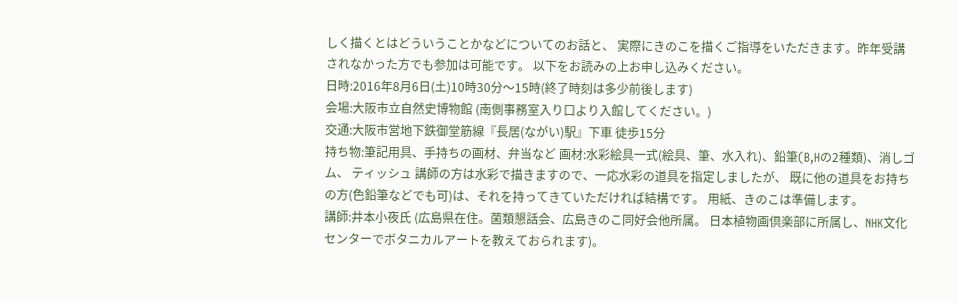しく描くとはどういうことかなどについてのお話と、 実際にきのこを描くご指導をいただきます。昨年受講されなかった方でも参加は可能です。 以下をお読みの上お申し込みください。
日時:2016年8月6日(土)10時30分〜15時(終了時刻は多少前後します)
会場:大阪市立自然史博物館 (南側事務室入り口より入館してください。)
交通:大阪市営地下鉄御堂筋線『長居(ながい)駅』下車 徒歩15分
持ち物:筆記用具、手持ちの画材、弁当など 画材:水彩絵具一式(絵具、筆、水入れ)、鉛筆(B,Hの2種類)、消しゴム、 ティッシュ 講師の方は水彩で描きますので、一応水彩の道具を指定しましたが、 既に他の道具をお持ちの方(色鉛筆などでも可)は、それを持ってきていただければ結構です。 用紙、きのこは準備します。
講師:井本小夜氏 (広島県在住。菌類懇話会、広島きのこ同好会他所属。 日本植物画倶楽部に所属し、NHK文化センターでボタニカルアートを教えておられます)。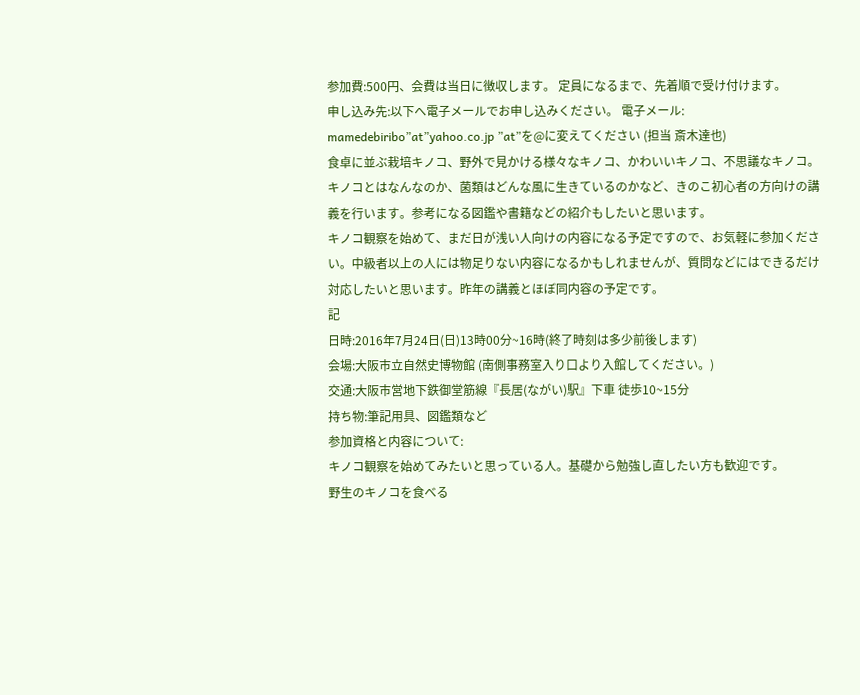参加費:500円、会費は当日に徴収します。 定員になるまで、先着順で受け付けます。
申し込み先:以下へ電子メールでお申し込みください。 電子メール: mamedebiribo”at”yahoo.co.jp ”at”を@に変えてください (担当 斎木達也)
食卓に並ぶ栽培キノコ、野外で見かける様々なキノコ、かわいいキノコ、不思議なキノコ。
キノコとはなんなのか、菌類はどんな風に生きているのかなど、きのこ初心者の方向けの講義を行います。参考になる図鑑や書籍などの紹介もしたいと思います。
キノコ観察を始めて、まだ日が浅い人向けの内容になる予定ですので、お気軽に参加ください。中級者以上の人には物足りない内容になるかもしれませんが、質問などにはできるだけ対応したいと思います。昨年の講義とほぼ同内容の予定です。
記
日時:2016年7月24日(日)13時00分~16時(終了時刻は多少前後します)
会場:大阪市立自然史博物館 (南側事務室入り口より入館してください。)
交通:大阪市営地下鉄御堂筋線『長居(ながい)駅』下車 徒歩10~15分
持ち物:筆記用具、図鑑類など
参加資格と内容について:
キノコ観察を始めてみたいと思っている人。基礎から勉強し直したい方も歓迎です。
野生のキノコを食べる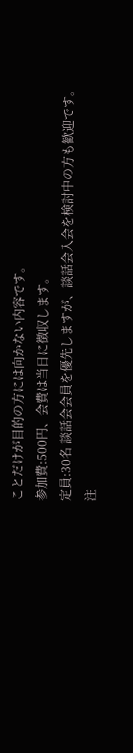ことだけが目的の方には向かない内容です。
参加費:500円、会費は当日に徴収します。
定員:30名 談話会会員を優先しますが、談話会入会を検討中の方も歓迎です。
注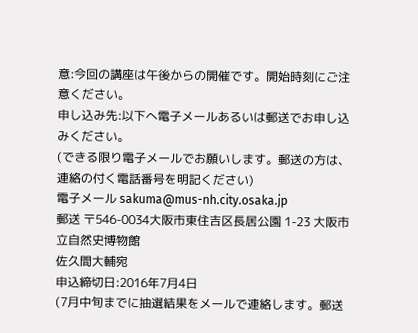意:今回の講座は午後からの開催です。開始時刻にご注意ください。
申し込み先:以下へ電子メールあるいは郵送でお申し込みください。
(できる限り電子メールでお願いします。郵送の方は、連絡の付く電話番号を明記ください)
電子メール sakuma@mus-nh.city.osaka.jp
郵送 〒546-0034大阪市東住吉区長居公園 1-23 大阪市立自然史博物館
佐久間大輔宛
申込締切日:2016年7月4日
(7月中旬までに抽選結果をメールで連絡します。郵送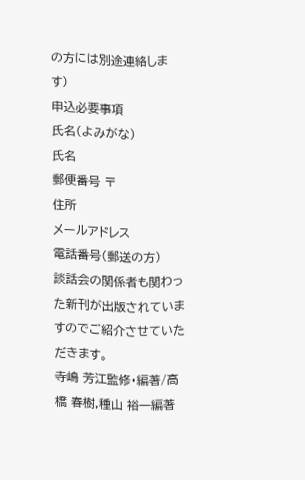の方には別途連絡します)
申込必要事項
氏名(よみがな)
氏名
郵便番号 〒
住所
メールアドレス
電話番号(郵送の方)
談話会の関係者も関わった新刊が出版されていますのでご紹介させていただきます。
寺嶋 芳江監修・編著/高橋 春樹,種山 裕一編著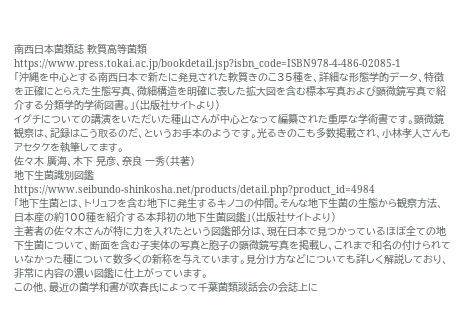南西日本菌類誌 軟質高等菌類
https://www.press.tokai.ac.jp/bookdetail.jsp?isbn_code=ISBN978-4-486-02085-1
「沖縄を中心とする南西日本で新たに発見された軟質きのこ35種を、詳細な形態学的データ、特徴を正確にとらえた生態写真、微細構造を明確に表した拡大図を含む標本写真および顕微鏡写真で紹介する分類学的学術図書。」(出版社サイトより)
イグチについての講演をいただいた種山さんが中心となって編纂された重厚な学術書です。顕微鏡観察は、記録はこう取るのだ、というお手本のようです。光るきのこも多数掲載され、小林孝人さんもアセタケを執筆してます。
佐々木 廣海、木下 晃彦、奈良 一秀(共著)
地下生菌識別図鑑
https://www.seibundo-shinkosha.net/products/detail.php?product_id=4984
「地下生菌とは、トリュフを含む地下に発生するキノコの仲間。そんな地下生菌の生態から観察方法、日本産の約100種を紹介する本邦初の地下生菌図鑑」(出版社サイトより)
主著者の佐々木さんが特に力を入れたという図鑑部分は、現在日本で見つかっているほぼ全ての地下生菌について、断面を含む子実体の写真と胞子の顕微鏡写真を掲載し、これまで和名の付けられていなかった種について数多くの新称を与えています。見分け方などについても詳しく解説しており、非常に内容の濃い図鑑に仕上がっています。
この他、最近の菌学和書が吹春氏によって千葉菌類談話会の会誌上に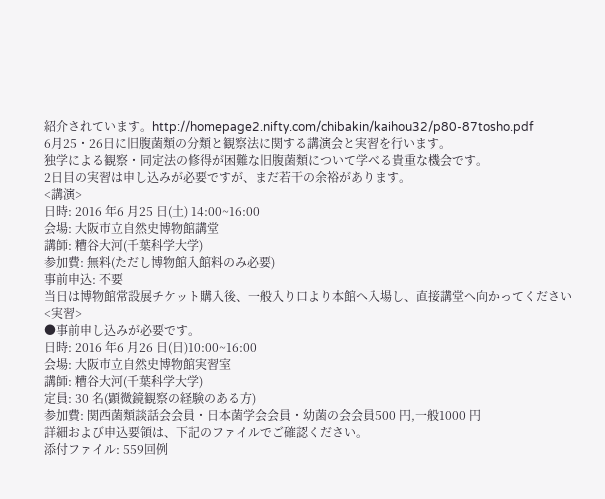紹介されています。http://homepage2.nifty.com/chibakin/kaihou32/p80-87tosho.pdf
6月25・26日に旧腹菌類の分類と観察法に関する講演会と実習を行います。
独学による観察・同定法の修得が困難な旧腹菌類について学べる貴重な機会です。
2日目の実習は申し込みが必要ですが、まだ若干の余裕があります。
<講演>
日時: 2016 年6 月25 日(土) 14:00~16:00
会場: 大阪市立自然史博物館講堂
講師: 糟谷大河(千葉科学大学)
参加費: 無料(ただし博物館入館料のみ必要)
事前申込: 不要
当日は博物館常設展チケット購入後、一般入り口より本館へ入場し、直接講堂へ向かってください
<実習>
●事前申し込みが必要です。
日時: 2016 年6 月26 日(日)10:00~16:00
会場: 大阪市立自然史博物館実習室
講師: 糟谷大河(千葉科学大学)
定員: 30 名(顕微鏡観察の経験のある方)
参加費: 関西菌類談話会会員・日本菌学会会員・幼菌の会会員500 円,一般1000 円
詳細および申込要領は、下記のファイルでご確認ください。
添付ファイル: 559回例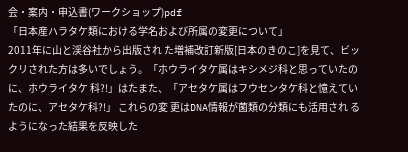会・案内・申込書(ワークショップ)pdf
「日本産ハラタケ類における学名および所属の変更について」
2011年に山と渓谷社から出版され た増補改訂新版[日本のきのこ]を見て、ビックリされた方は多いでしょう。「ホウライタケ属はキシメジ科と思っていたのに、ホウライタケ 科?!」はたまた、「アセタケ属はフウセンタケ科と憶えていたのに、アセタケ科?!」 これらの変 更はDNA情報が菌類の分類にも活用され るようになった結果を反映した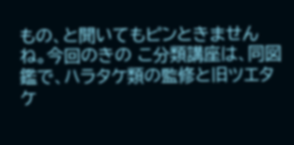もの、と聞いてもピンときませんね。今回のきの こ分類講座は、同図鑑で、ハラタケ類の監修と旧ツエタ ケ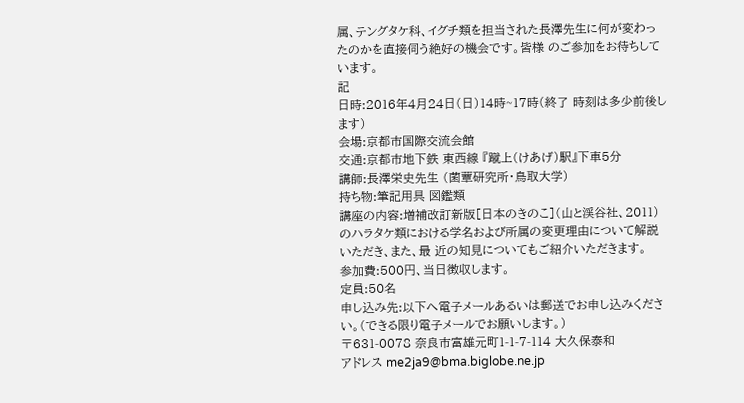属、テングタケ科、イグチ類を担当された長澤先生に何が変わったのかを直接伺う絶好の機会です。皆様 のご参加をお待ちしています。
記
日時:2016年4月24日(日)14時~17時(終了 時刻は多少前後します)
会場:京都市国際交流会館
交通:京都市地下鉄 東西線 『蹴上(けあげ)駅』下車5分
講師:長澤栄史先生 (菌蕈研究所・鳥取大学)
持ち物:筆記用具 図鑑類
講座の内容:増補改訂新版[日本のきのこ](山と渓谷社、2011)のハラタケ類における学名および所属の変更理由について解説いただき、また、最 近の知見についてもご紹介いただきます。
参加費:500円、当日徴収します。
定員:50名
申し込み先:以下へ電子メールあるいは郵送でお申し込みくださ い。(できる限り電子メールでお願いします。)
〒631-0078 奈良市富雄元町1-1-7-114 大久保泰和
アドレス me2ja9@bma.biglobe.ne.jp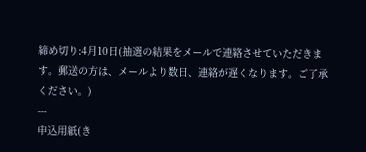締め切り:4月10日(抽選の結果をメールで連絡させていただきます。郵送の方は、メールより数日、連絡が遅くなります。ご了承ください。)
---
申込用紙(き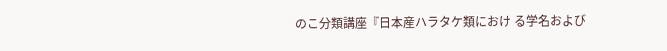のこ分類講座『日本産ハラタケ類におけ る学名および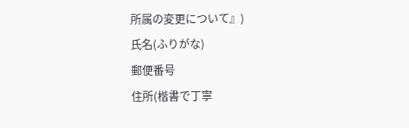所属の変更について』)
氏名(ふりがな)
郵便番号
住所(楷書で丁寧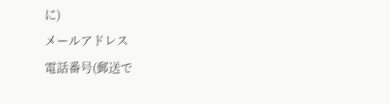に)
メールアドレス
電話番号(郵送で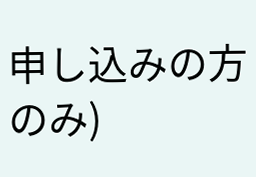申し込みの方のみ)